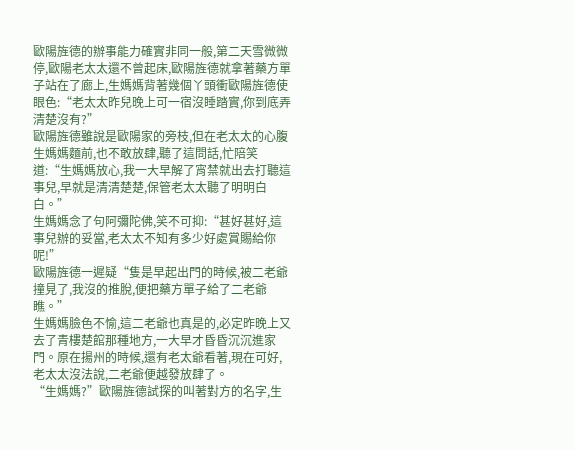歐陽旌德的辦事能力確實非同一般,第二天雪微微停,歐陽老太太還不曾起床,歐陽旌德就拿著藥方單子站在了廊上,生媽媽背著幾個丫頭衝歐陽旌德使眼色:“老太太昨兒晚上可一宿沒睡踏實,你到底弄清楚沒有?”
歐陽旌德雖說是歐陽家的旁枝,但在老太太的心腹生媽媽麵前,也不敢放肆,聽了這問話,忙陪笑道:“生媽媽放心,我一大早解了宵禁就出去打聽這事兒,早就是清清楚楚,保管老太太聽了明明白白。”
生媽媽念了句阿彌陀佛,笑不可抑:“甚好甚好,這事兒辦的妥當,老太太不知有多少好處賞賜給你呢!”
歐陽旌德一遲疑“隻是早起出門的時候,被二老爺撞見了,我沒的推脫,便把藥方單子給了二老爺瞧。”
生媽媽臉色不愉,這二老爺也真是的,必定昨晚上又去了青樓楚館那種地方,一大早才昏昏沉沉進家門。原在揚州的時候,還有老太爺看著,現在可好,老太太沒法說,二老爺便越發放肆了。
“生媽媽?”歐陽旌德試探的叫著對方的名字,生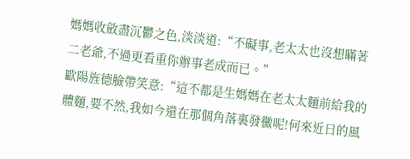媽媽收斂盡沉鬱之色,淡淡道:“不礙事,老太太也沒想瞞著二老爺,不過更看重你辦事老成而已。”
歐陽旌德臉帶笑意:“這不都是生媽媽在老太太麵前給我的體麵,要不然,我如今還在那個角落裏發黴呢!何來近日的風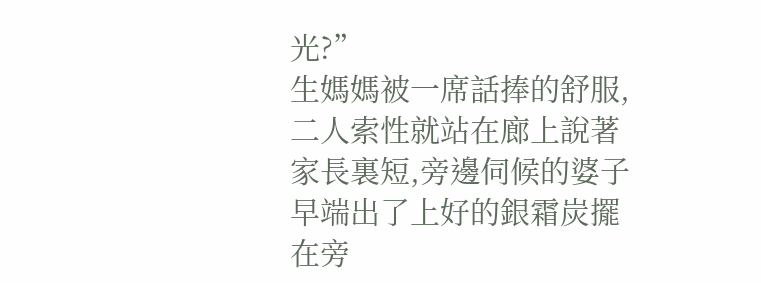光?”
生媽媽被一席話捧的舒服,二人索性就站在廊上說著家長裏短,旁邊伺候的婆子早端出了上好的銀霜炭擺在旁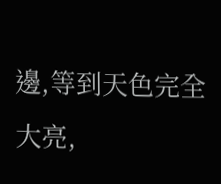邊,等到天色完全大亮,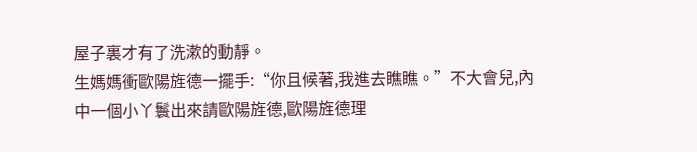屋子裏才有了洗漱的動靜。
生媽媽衝歐陽旌德一擺手:“你且候著,我進去瞧瞧。”不大會兒,內中一個小丫鬟出來請歐陽旌德,歐陽旌德理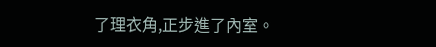了理衣角,正步進了內室。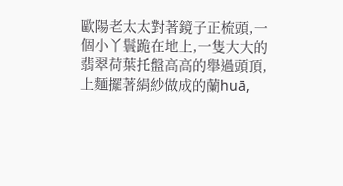歐陽老太太對著鏡子正梳頭,一個小丫鬟跪在地上,一隻大大的翡翠荷葉托盤高高的舉過頭頂,上麵擺著絹紗做成的蘭huā,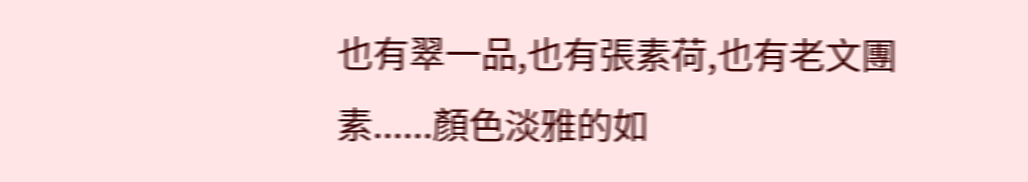也有翠一品,也有張素荷,也有老文團素......顏色淡雅的如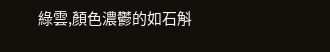綠雲,顏色濃鬱的如石斛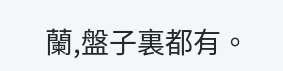蘭,盤子裏都有。